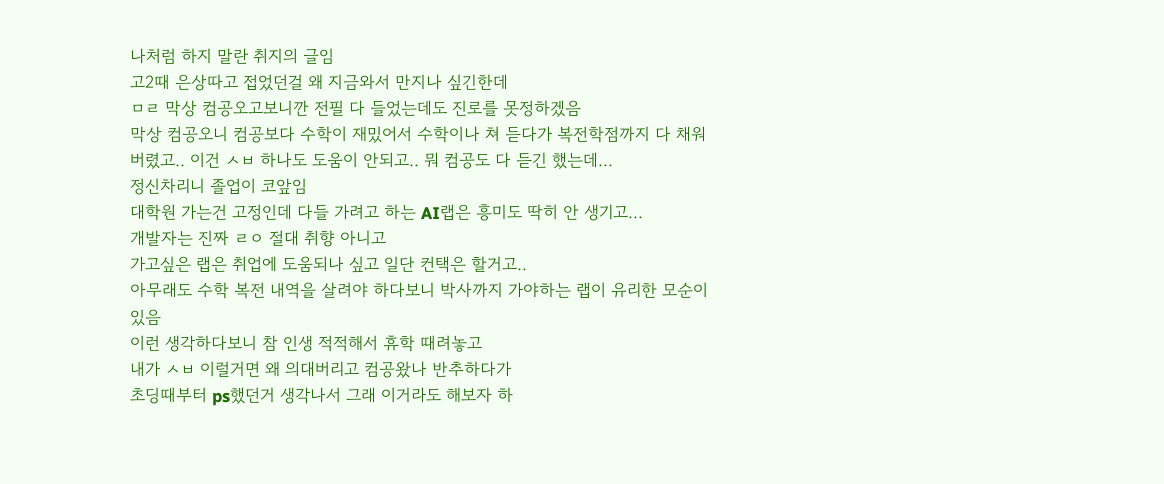나처럼 하지 말란 취지의 글임
고2때 은상따고 접었던걸 왜 지금와서 만지나 싶긴한데
ㅁㄹ 막상 컴공오고보니깐 전필 다 들었는데도 진로를 못정하겠음
막상 컴공오니 컴공보다 수학이 재밌어서 수학이나 쳐 듣다가 복전학점까지 다 채워버렸고.. 이건 ㅅㅂ 하나도 도움이 안되고.. 뭐 컴공도 다 듣긴 했는데...
정신차리니 졸업이 코앞임
대학원 가는건 고정인데 다들 가려고 하는 AI랩은 흥미도 딱히 안 생기고...
개발자는 진짜 ㄹㅇ 절대 취향 아니고
가고싶은 랩은 취업에 도움되나 싶고 일단 컨택은 할거고..
아무래도 수학 복전 내역을 살려야 하다보니 박사까지 가야하는 랩이 유리한 모순이 있음
이런 생각하다보니 참 인생 적적해서 휴학 때려놓고
내가 ㅅㅂ 이럴거면 왜 의대버리고 컴공왔나 반추하다가
초딩때부터 ps했던거 생각나서 그래 이거라도 해보자 하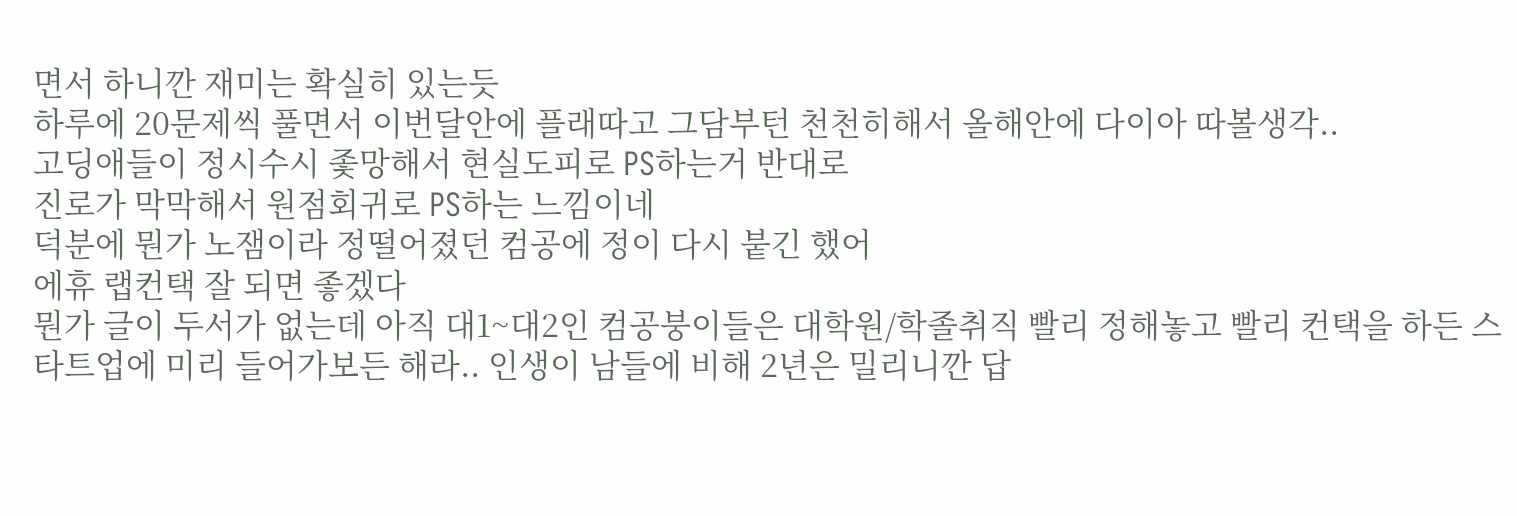면서 하니깐 재미는 확실히 있는듯
하루에 20문제씩 풀면서 이번달안에 플래따고 그담부턴 천천히해서 올해안에 다이아 따볼생각..
고딩애들이 정시수시 좇망해서 현실도피로 PS하는거 반대로
진로가 막막해서 원점회귀로 PS하는 느낌이네
덕분에 뭔가 노잼이라 정떨어졌던 컴공에 정이 다시 붙긴 했어
에휴 랩컨택 잘 되면 좋겠다
뭔가 글이 두서가 없는데 아직 대1~대2인 컴공붕이들은 대학원/학졸취직 빨리 정해놓고 빨리 컨택을 하든 스타트업에 미리 들어가보든 해라.. 인생이 남들에 비해 2년은 밀리니깐 답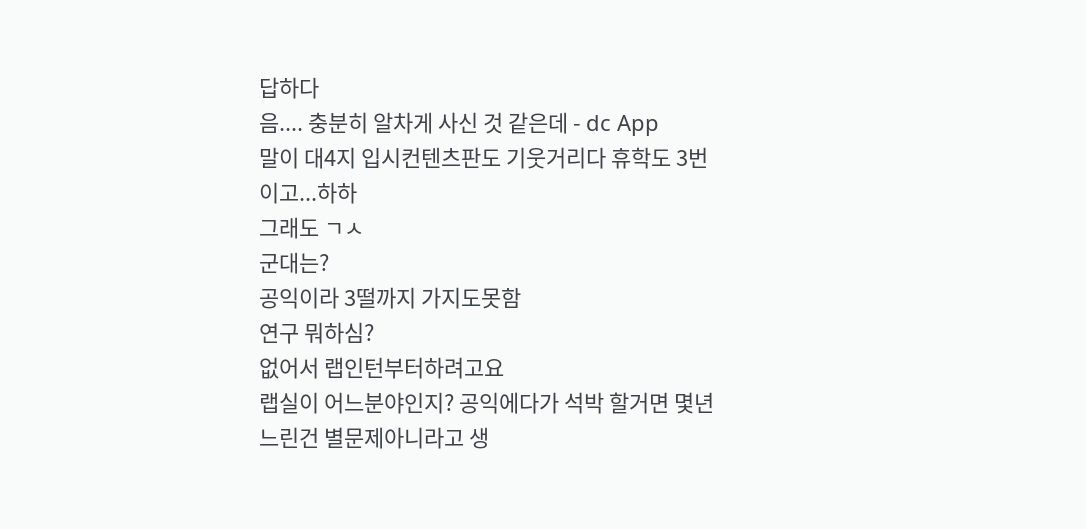답하다
음.... 충분히 알차게 사신 것 같은데 - dc App
말이 대4지 입시컨텐츠판도 기웃거리다 휴학도 3번이고...하하
그래도 ㄱㅅ
군대는?
공익이라 3떨까지 가지도못함
연구 뭐하심?
없어서 랩인턴부터하려고요
랩실이 어느분야인지? 공익에다가 석박 할거면 몇년 느린건 별문제아니라고 생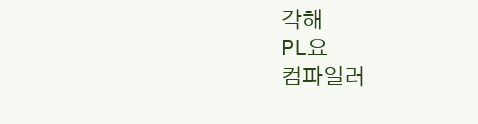각해
PL요
컴파일러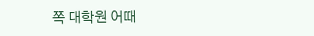쪽 대학원 어때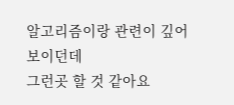알고리즘이랑 관련이 깊어보이던데
그런곳 할 것 같아요